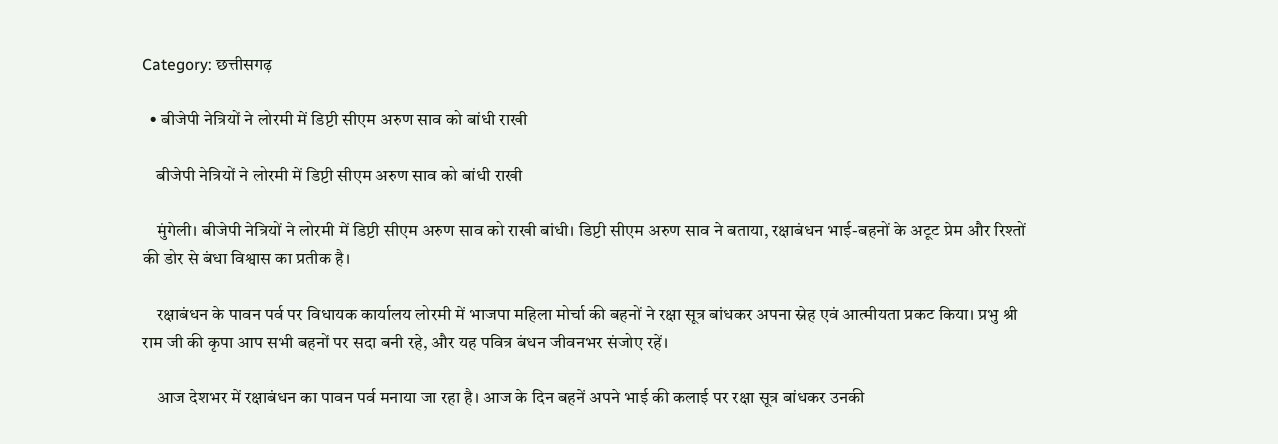Category: छत्तीसगढ़

  • बीजेपी नेत्रियों ने लोरमी में डिप्टी सीएम अरुण साव को बांधी राखी

    बीजेपी नेत्रियों ने लोरमी में डिप्टी सीएम अरुण साव को बांधी राखी

    मुंगेली। बीजेपी नेत्रियों ने लोरमी में डिप्टी सीएम अरुण साव को राखी बांधी। डिप्टी सीएम अरुण साव ने बताया, रक्षाबंधन भाई-बहनों के अटूट प्रेम और रिश्तों की डोर से बंधा विश्वास का प्रतीक है।

    रक्षाबंधन के पावन पर्व पर विधायक कार्यालय लोरमी में भाजपा महिला मोर्चा की बहनों ने रक्षा सूत्र बांधकर अपना स्नेह एवं आत्मीयता प्रकट किया। प्रभु श्री राम जी की कृपा आप सभी बहनों पर सदा बनी रहे, और यह पवित्र बंधन जीवनभर संजोए रहें।

    आज देशभर में रक्षाबंधन का पावन पर्व मनाया जा रहा है। आज के दिन बहनें अपने भाई की कलाई पर रक्षा सूत्र बांधकर उनकी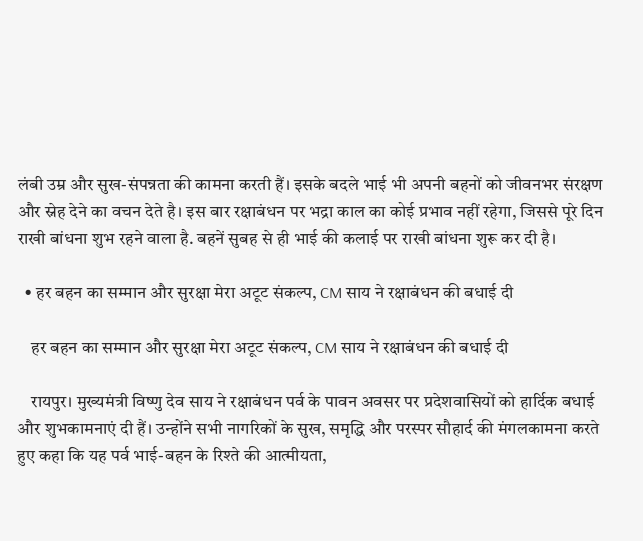लंबी उम्र और सुख-संपन्नता की कामना करती हैं। इसके बदले भाई भी अपनी बहनों को जीवनभर संरक्षण और स्नेह देने का वचन देते है। इस बार रक्षाबंधन पर भद्रा काल का कोई प्रभाव नहीं रहेगा, जिससे पूरे दिन राखी बांधना शुभ रहने वाला है. बहनें सुबह से ही भाई की कलाई पर राखी बांधना शुरू कर दी है।

  • हर बहन का सम्मान और सुरक्षा मेरा अटूट संकल्प, CM साय ने रक्षाबंधन की बधाई दी

    हर बहन का सम्मान और सुरक्षा मेरा अटूट संकल्प, CM साय ने रक्षाबंधन की बधाई दी

    रायपुर। मुख्यमंत्री विष्णु देव साय ने रक्षाबंधन पर्व के पावन अवसर पर प्रदेशवासियों को हार्दिक बधाई और शुभकामनाएं दी हैं। उन्होंने सभी नागरिकों के सुख, समृद्धि और परस्पर सौहार्द की मंगलकामना करते हुए कहा कि यह पर्व भाई-बहन के रिश्ते की आत्मीयता,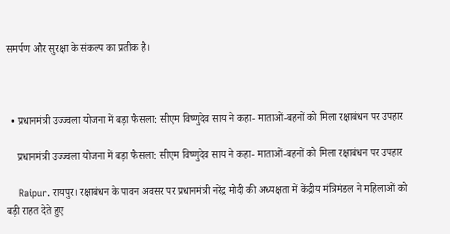समर्पण और सुरक्षा के संकल्प का प्रतीक है।



  • प्रधानमंत्री उज्ज्वला योजना में बड़ा फैसला: सीएम विष्णुदेव साय ने कहा- माताओं-बहनों को मिला रक्षाबंधन पर उपहार

    प्रधानमंत्री उज्ज्वला योजना में बड़ा फैसला: सीएम विष्णुदेव साय ने कहा- माताओं-बहनों को मिला रक्षाबंधन पर उपहार

    Raipur. रायपुर। रक्षाबंधन के पावन अवसर पर प्रधानमंत्री नरेंद्र मोदी की अध्यक्षता में केंद्रीय मंत्रिमंडल ने महिलाओं को बड़ी राहत देते हुए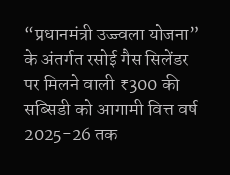“प्रधानमंत्री उज्ज्वला योजना” के अंतर्गत रसोई गैस सिलेंडर पर मिलने वाली ₹300 की सब्सिडी को आगामी वित्त वर्ष 2025-26 तक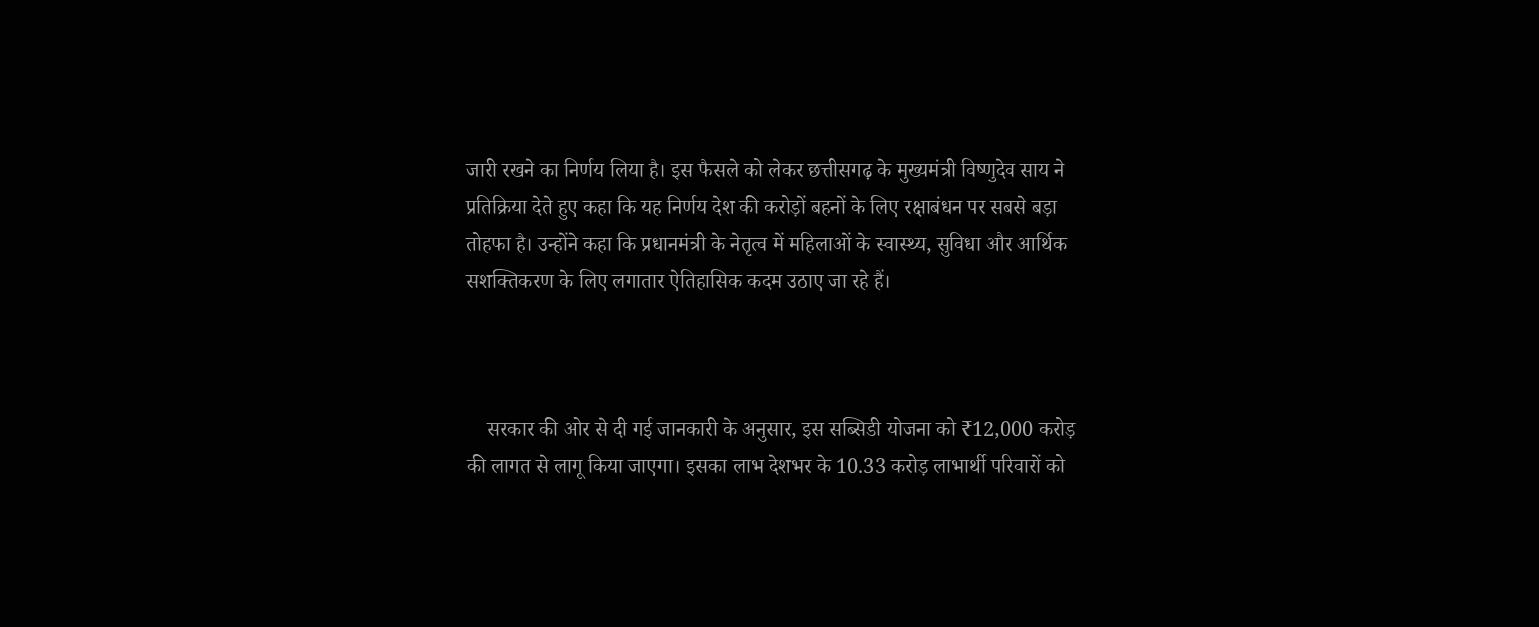जारी रखने का निर्णय लिया है। इस फैसले को लेकर छत्तीसगढ़ के मुख्यमंत्री विष्णुदेव साय ने प्रतिक्रिया देते हुए कहा कि यह निर्णय देश की करोड़ों बहनों के लिए रक्षाबंधन पर सबसे बड़ा तोहफा है। उन्होंने कहा कि प्रधानमंत्री के नेतृत्व में महिलाओं के स्वास्थ्य, सुविधा और आर्थिक सशक्तिकरण के लिए लगातार ऐतिहासिक कदम उठाए जा रहे हैं।



    सरकार की ओर से दी गई जानकारी के अनुसार, इस सब्सिडी योजना को ₹12,000 करोड़ की लागत से लागू किया जाएगा। इसका लाभ देशभर के 10.33 करोड़ लाभार्थी परिवारों को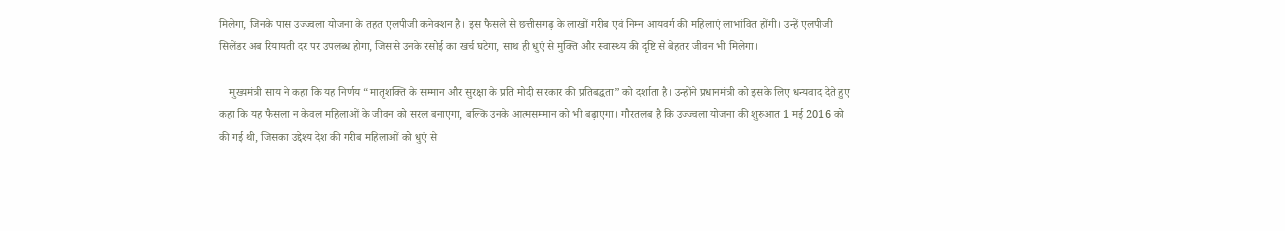मिलेगा, जिनके पास उज्ज्वला योजना के तहत एलपीजी कनेक्शन है। इस फैसले से छत्तीसगढ़ के लाखों गरीब एवं निम्न आयवर्ग की महिलाएं लाभांवित होंगी। उन्हें एलपीजी सिलेंडर अब रियायती दर पर उपलब्ध होगा, जिससे उनके रसोई का खर्च घटेगा, साथ ही धुएं से मुक्ति और स्वास्थ्य की दृष्टि से बेहतर जीवन भी मिलेगा।

    मुख्यमंत्री साय ने कहा कि यह निर्णय “मातृशक्ति के सम्मान और सुरक्षा के प्रति मोदी सरकार की प्रतिबद्धता” को दर्शाता है। उन्होंने प्रधानमंत्री को इसके लिए धन्यवाद देते हुए कहा कि यह फैसला न केवल महिलाओं के जीवन को सरल बनाएगा, बल्कि उनके आत्मसम्मान को भी बढ़ाएगा। गौरतलब है कि उज्ज्वला योजना की शुरुआत 1 मई 2016 को की गई थी, जिसका उद्देश्य देश की गरीब महिलाओं को धुएं से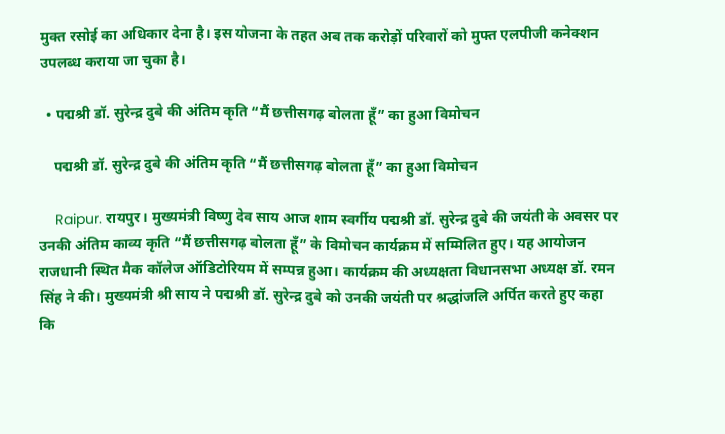मुक्त रसोई का अधिकार देना है। इस योजना के तहत अब तक करोड़ों परिवारों को मुफ्त एलपीजी कनेक्शन उपलब्ध कराया जा चुका है।

  • पद्मश्री डॉ. सुरेन्द्र दुबे की अंतिम कृति “मैं छत्तीसगढ़ बोलता हूँ” का हुआ विमोचन

    पद्मश्री डॉ. सुरेन्द्र दुबे की अंतिम कृति “मैं छत्तीसगढ़ बोलता हूँ” का हुआ विमोचन

    Raipur. रायपुर। मुख्यमंत्री विष्णु देव साय आज शाम स्वर्गीय पद्मश्री डॉ. सुरेन्द्र दुबे की जयंती के अवसर पर उनकी अंतिम काव्य कृति “मैं छत्तीसगढ़ बोलता हूँ” के विमोचन कार्यक्रम में सम्मिलित हुए। यह आयोजन राजधानी स्थित मैक कॉलेज ऑडिटोरियम में सम्पन्न हुआ। कार्यक्रम की अध्यक्षता विधानसभा अध्यक्ष डॉ. रमन सिंह ने की। मुख्यमंत्री श्री साय ने पद्मश्री डॉ. सुरेन्द्र दुबे को उनकी जयंती पर श्रद्धांजलि अर्पित करते हुए कहा कि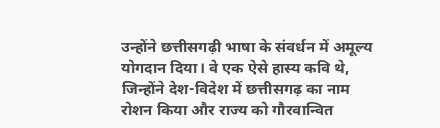उन्होंने छत्तीसगढ़ी भाषा के संवर्धन में अमूल्य योगदान दिया। वे एक ऐसे हास्य कवि थे, जिन्होंने देश-विदेश में छत्तीसगढ़ का नाम रोशन किया और राज्य को गौरवान्वित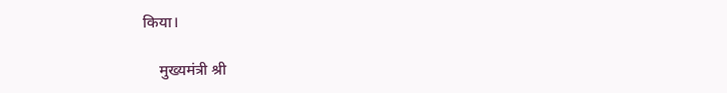किया।

    मुख्यमंत्री श्री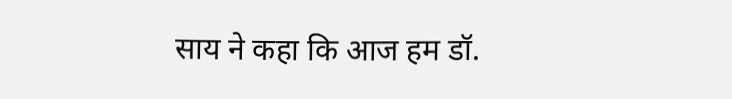साय ने कहा कि आज हम डॉ.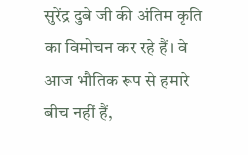सुरेंद्र दुबे जी की अंतिम कृति का विमोचन कर रहे हैं। वे आज भौतिक रूप से हमारे बीच नहीं हैं,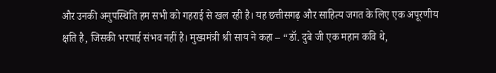और उनकी अनुपस्थिति हम सभी को गहराई से खल रही है। यह छत्तीसगढ़ और साहित्य जगत के लिए एक अपूरणीय क्षति है, जिसकी भरपाई संभव नहीं है। मुख्यमंत्री श्री साय ने कहा – “डॉ. दुबे जी एक महान कवि थे,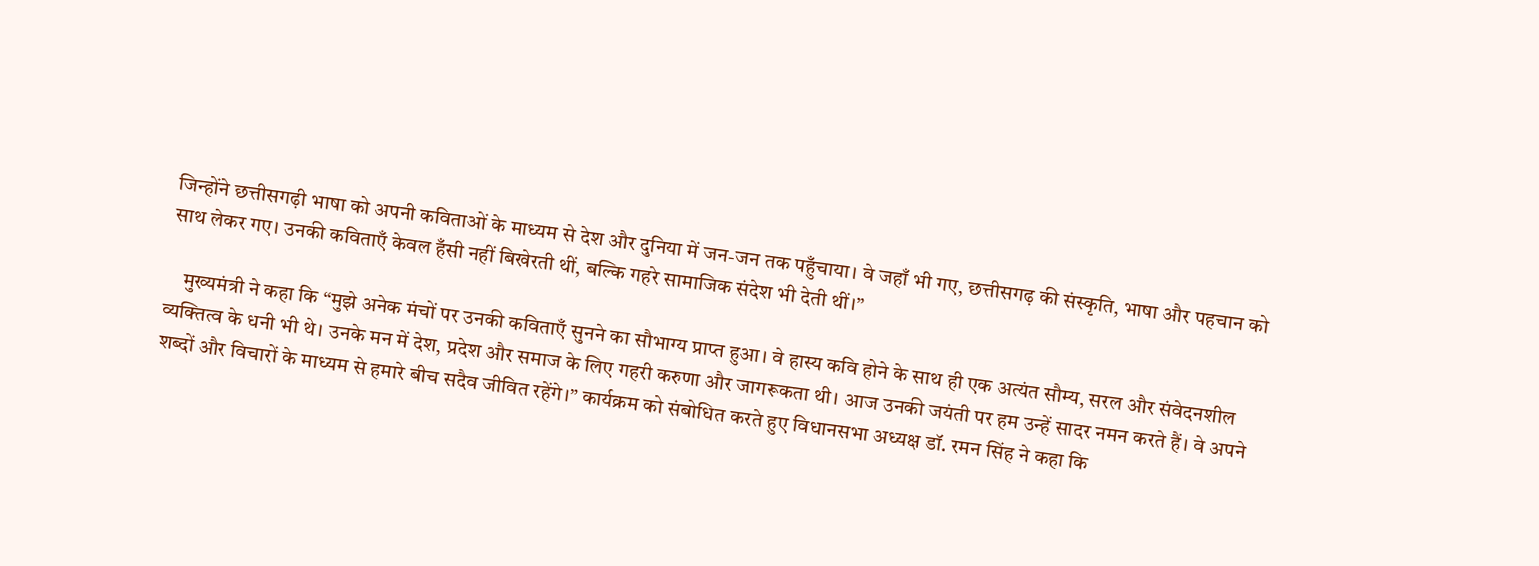जिन्होंने छत्तीसगढ़ी भाषा को अपनी कविताओं के माध्यम से देश और दुनिया में जन-जन तक पहुँचाया। वे जहाँ भी गए, छत्तीसगढ़ की संस्कृति, भाषा और पहचान को साथ लेकर गए। उनकी कविताएँ केवल हँसी नहीं बिखेरती थीं, बल्कि गहरे सामाजिक संदेश भी देती थीं।”

    मुख्यमंत्री ने कहा कि “मुझे अनेक मंचों पर उनकी कविताएँ सुनने का सौभाग्य प्राप्त हुआ। वे हास्य कवि होने के साथ ही एक अत्यंत सौम्य, सरल और संवेदनशील व्यक्तित्व के धनी भी थे। उनके मन में देश, प्रदेश और समाज के लिए गहरी करुणा और जागरूकता थी। आज उनकी जयंती पर हम उन्हें सादर नमन करते हैं। वे अपने शब्दों और विचारों के माध्यम से हमारे बीच सदैव जीवित रहेंगे।” कार्यक्रम को संबोधित करते हुए विधानसभा अध्यक्ष डॉ. रमन सिंह ने कहा कि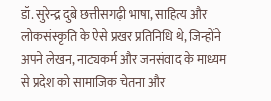डॉ. सुरेन्द्र दुबे छत्तीसगढ़ी भाषा, साहित्य और लोकसंस्कृति के ऐसे प्रखर प्रतिनिधि थे, जिन्होंने अपने लेखन, नाट्यकर्म और जनसंवाद के माध्यम से प्रदेश को सामाजिक चेतना और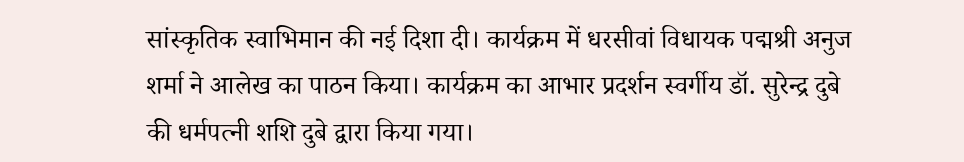सांस्कृतिक स्वाभिमान की नई दिशा दी। कार्यक्रम में धरसीवां विधायक पद्मश्री अनुज शर्मा ने आलेख का पाठन किया। कार्यक्रम का आभार प्रदर्शन स्वर्गीय डॉ. सुरेन्द्र दुबे की धर्मपत्नी शशि दुबे द्वारा किया गया।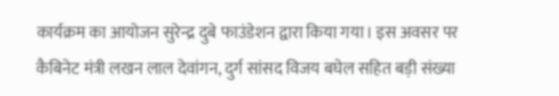कार्यक्रम का आयोजन सुरेन्द्र दुबे फाउंडेशन द्वारा किया गया। इस अवसर पर कैबिनेट मंत्री लखन लाल देवांगन, दुर्ग सांसद विजय बघेल सहित बड़ी संख्या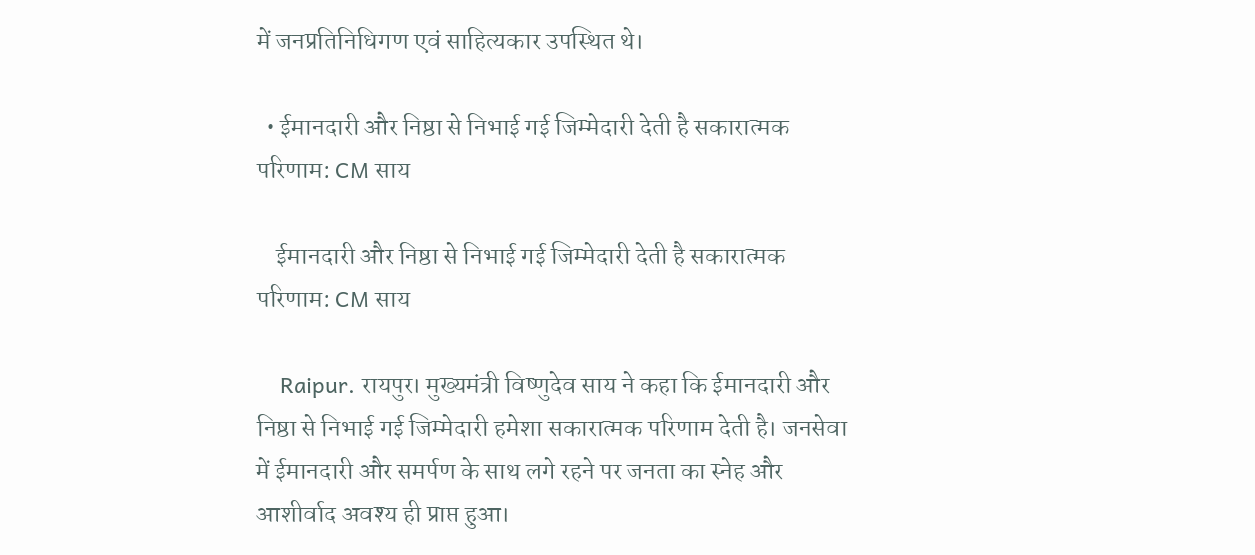में जनप्रतिनिधिगण एवं साहित्यकार उपस्थित थे।

  • ईमानदारी और निष्ठा से निभाई गई जिम्मेदारी देती है सकारात्मक परिणाम: CM साय

    ईमानदारी और निष्ठा से निभाई गई जिम्मेदारी देती है सकारात्मक परिणाम: CM साय

    Raipur. रायपुर। मुख्यमंत्री विष्णुदेव साय ने कहा कि ईमानदारी और निष्ठा से निभाई गई जिम्मेदारी हमेशा सकारात्मक परिणाम देती है। जनसेवा में ईमानदारी और समर्पण के साथ लगे रहने पर जनता का स्नेह और आशीर्वाद अवश्य ही प्राप्त हुआ।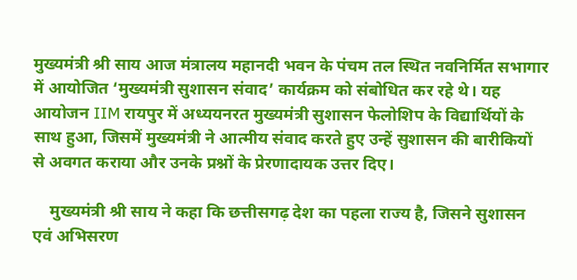मुख्यमंत्री श्री साय आज मंत्रालय महानदी भवन के पंचम तल स्थित नवनिर्मित सभागार में आयोजित ‘मुख्यमंत्री सुशासन संवाद’ कार्यक्रम को संबोधित कर रहे थे। यह आयोजन IIM रायपुर में अध्ययनरत मुख्यमंत्री सुशासन फेलोशिप के विद्यार्थियों के साथ हुआ, जिसमें मुख्यमंत्री ने आत्मीय संवाद करते हुए उन्हें सुशासन की बारीकियों से अवगत कराया और उनके प्रश्नों के प्रेरणादायक उत्तर दिए।

    मुख्यमंत्री श्री साय ने कहा कि छत्तीसगढ़ देश का पहला राज्य है, जिसने सुशासन एवं अभिसरण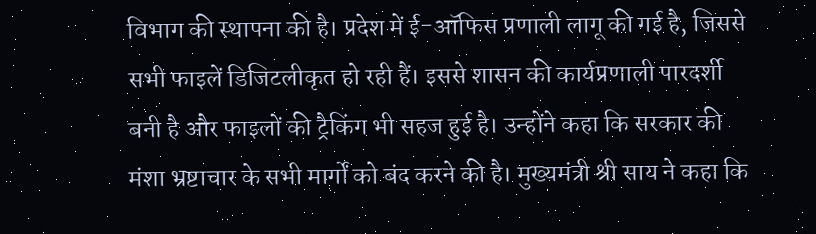विभाग की स्थापना की है। प्रदेश में ई-ऑफिस प्रणाली लागू की गई है, जिससे सभी फाइलें डिजिटलीकृत हो रही हैं। इससे शासन की कार्यप्रणाली पारदर्शी बनी है और फाइलों की ट्रैकिंग भी सहज हुई है। उन्होंने कहा कि सरकार की मंशा भ्रष्टाचार के सभी मार्गों को बंद करने की है। मुख्यमंत्री श्री साय ने कहा कि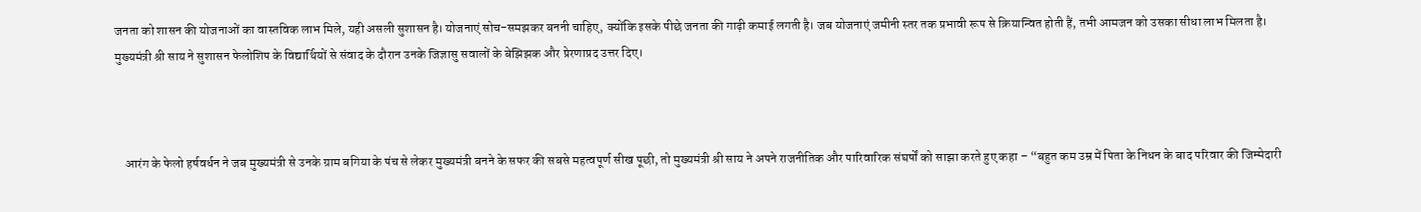जनता को शासन की योजनाओं का वास्तविक लाभ मिले, यही असली सुशासन है। योजनाएं सोच-समझकर बननी चाहिए, क्योंकि इसके पीछे जनता की गाढ़ी कमाई लगती है। जब योजनाएं जमीनी स्तर तक प्रभावी रूप से क्रियान्वित होती हैं, तभी आमजन को उसका सीधा लाभ मिलता है। मुख्यमंत्री श्री साय ने सुशासन फेलोशिप के विद्यार्थियों से संवाद के दौरान उनके जिज्ञासु सवालों के बेझिझक और प्रेरणाप्रद उत्तर दिए।



    आरंग के फेलो हर्षवर्धन ने जब मुख्यमंत्री से उनके ग्राम बगिया के पंच से लेकर मुख्यमंत्री बनने के सफर की सबसे महत्वपूर्ण सीख पूछी, तो मुख्यमंत्री श्री साय ने अपने राजनीतिक और पारिवारिक संघर्षों को साझा करते हुए कहा – “बहुत कम उम्र में पिता के निधन के बाद परिवार की जिम्मेदारी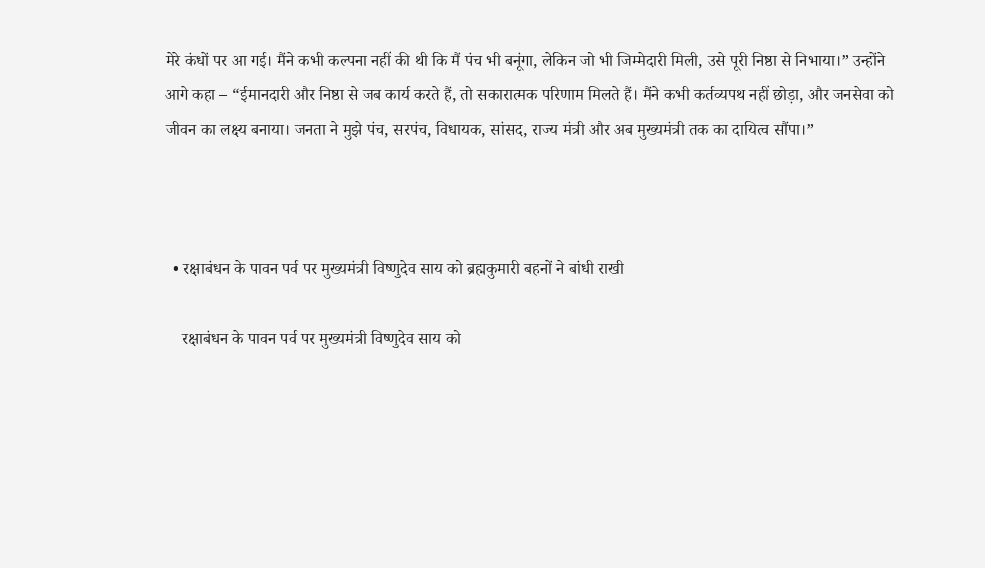मेरे कंधों पर आ गई। मैंने कभी कल्पना नहीं की थी कि मैं पंच भी बनूंगा, लेकिन जो भी जिम्मेदारी मिली, उसे पूरी निष्ठा से निभाया।” उन्होंने आगे कहा – “ईमानदारी और निष्ठा से जब कार्य करते हैं, तो सकारात्मक परिणाम मिलते हैं। मैंने कभी कर्तव्यपथ नहीं छोड़ा, और जनसेवा को जीवन का लक्ष्य बनाया। जनता ने मुझे पंच, सरपंच, विधायक, सांसद, राज्य मंत्री और अब मुख्यमंत्री तक का दायित्व सौंपा।”



  • रक्षाबंधन के पावन पर्व पर मुख्यमंत्री विष्णुदेव साय को ब्रह्मकुमारी बहनों ने बांधी राखी

    रक्षाबंधन के पावन पर्व पर मुख्यमंत्री विष्णुदेव साय को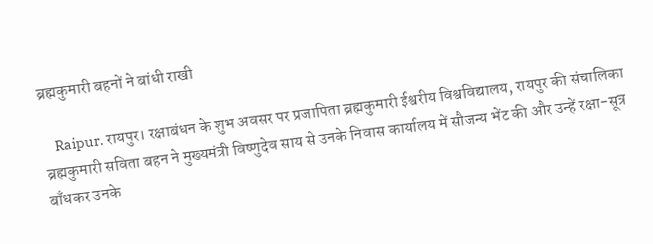ब्रह्मकुमारी बहनों ने बांधी राखी

    Raipur. रायपुर। रक्षाबंधन के शुभ अवसर पर प्रजापिता ब्रह्मकुमारी ईश्वरीय विश्वविद्यालय, रायपुर की संचालिका ब्रह्मकुमारी सविता बहन ने मुख्यमंत्री विष्णुदेव साय से उनके निवास कार्यालय में सौजन्य भेंट की और उन्हें रक्षा-सूत्र बाँधकर उनके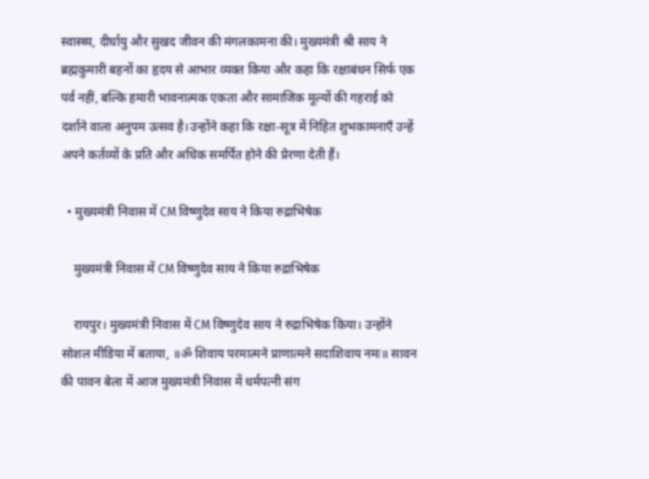स्वास्थ्य, दीर्घायु और सुखद जीवन की मंगलकामना की। मुख्यमंत्री श्री साय ने ब्रह्मकुमारी बहनों का हृदय से आभार व्यक्त किया और कहा कि रक्षाबंधन सिर्फ एक पर्व नहीं, बल्कि हमारी भावनात्मक एकता और सामाजिक मूल्यों की गहराई को दर्शाने वाला अनुपम उत्सव है।उन्होंने कहा कि रक्षा-सूत्र में निहित शुभकामनाएँ उन्हें अपने कर्तव्यों के प्रति और अधिक समर्पित होने की प्रेरणा देती हैं।

  • मुख्यमंत्री निवास में CM विष्णुदेव साय ने किया रुद्राभिषेक

    मुख्यमंत्री निवास में CM विष्णुदेव साय ने किया रुद्राभिषेक

    रायपुर। मुख्यमंत्री निवास में CM विष्णुदेव साय ने रुद्राभिषेक किया। उन्होंने सोशल मीडिया में बताया, ॥ॐ शिवाय परमात्मने प्राणात्मने सदाशिवाय नमः॥ सावन की पावन बेला में आज मुख्यमंत्री निवास में धर्मपत्नी संग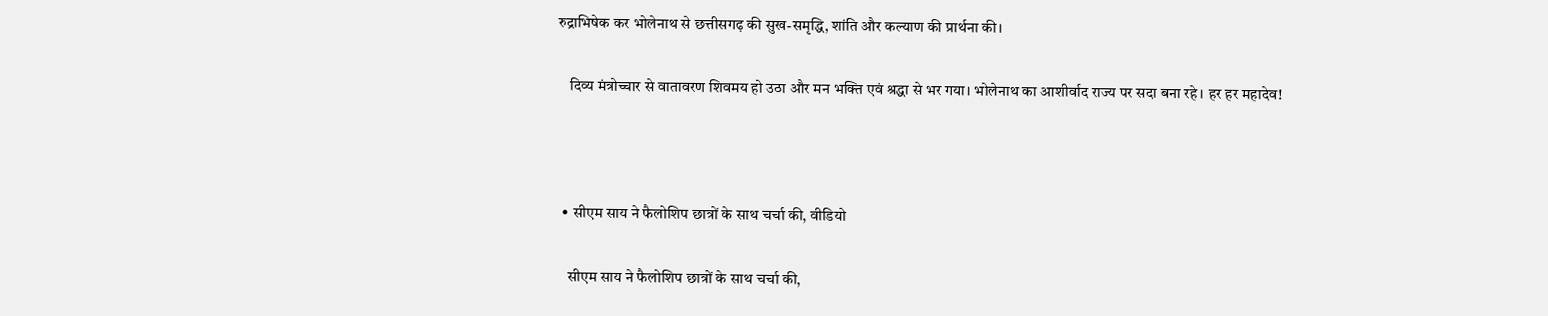रुद्राभिषेक कर भोलेनाथ से छत्तीसगढ़ की सुख-समृद्धि, शांति और कल्याण की प्रार्थना की।

    दिव्य मंत्रोच्चार से वातावरण शिवमय हो उठा और मन भक्ति एवं श्रद्धा से भर गया। भोलेनाथ का आशीर्वाद राज्य पर सदा बना रहे। हर हर महादेव!



  • सीएम साय ने फैलोशिप छात्रों के साथ चर्चा की, वीडियो

    सीएम साय ने फैलोशिप छात्रों के साथ चर्चा की,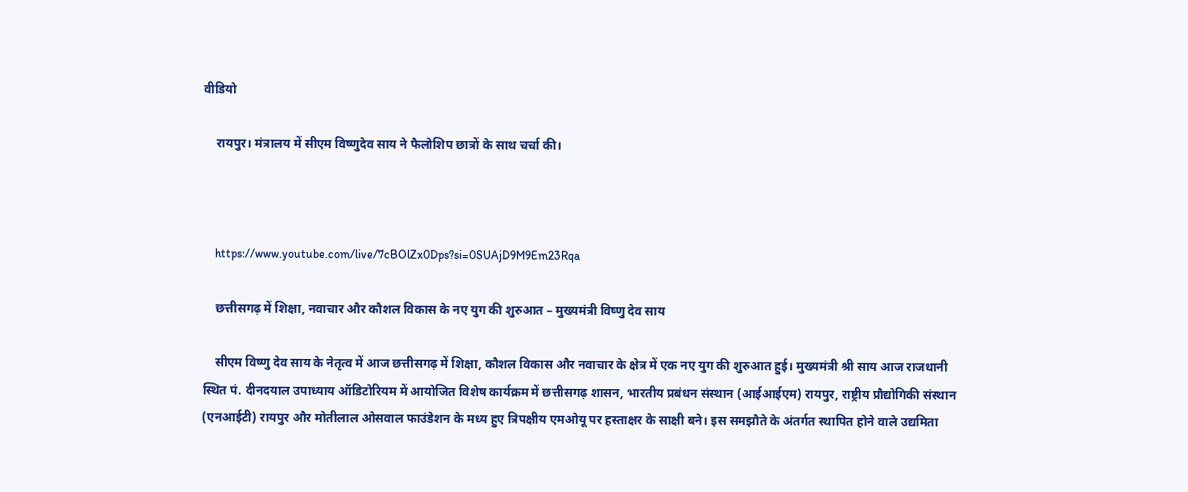वीडियो

    रायपुर। मंत्रालय में सीएम विष्णुदेव साय ने फैलोशिप छात्रों के साथ चर्चा की।



    https://www.youtube.com/live/7cBOlZx0Dps?si=0SUAjD9M9Em23Rqa

    छत्तीसगढ़ में शिक्षा, नवाचार और कौशल विकास के नए युग की शुरुआत – मुख्यमंत्री विष्णु देव साय

    सीएम विष्णु देव साय के नेतृत्व में आज छत्तीसगढ़ में शिक्षा, कौशल विकास और नवाचार के क्षेत्र में एक नए युग की शुरुआत हुई। मुख्यमंत्री श्री साय आज राजधानी स्थित पं. दीनदयाल उपाध्याय ऑडिटोरियम में आयोजित विशेष कार्यक्रम में छत्तीसगढ़ शासन, भारतीय प्रबंधन संस्थान (आईआईएम) रायपुर, राष्ट्रीय प्रौद्योगिकी संस्थान (एनआईटी) रायपुर और मोतीलाल ओसवाल फाउंडेशन के मध्य हुए त्रिपक्षीय एमओयू पर हस्ताक्षर के साक्षी बने। इस समझौते के अंतर्गत स्थापित होने वाले उद्यमिता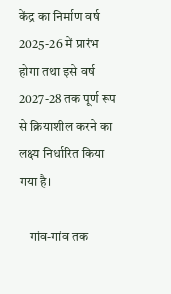केंद्र का निर्माण वर्ष 2025-26 में प्रारंभ होगा तथा इसे वर्ष 2027-28 तक पूर्ण रूप से क्रियाशील करने का लक्ष्य निर्धारित किया गया है।

    गांव-गांव तक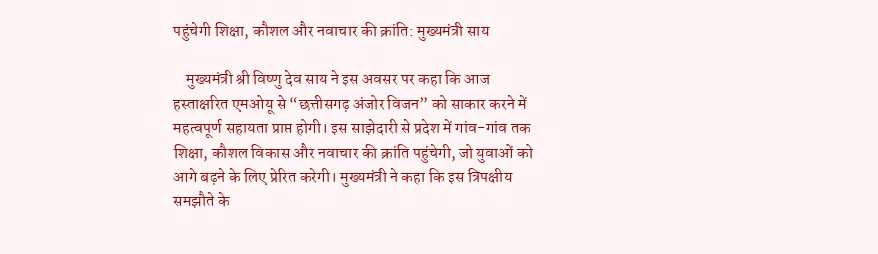पहुंचेगी शिक्षा, कौशल और नवाचार की क्रांति: मुख्यमंत्री साय

    मुख्यमंत्री श्री विष्णु देव साय ने इस अवसर पर कहा कि आज हस्ताक्षरित एमओयू से “छत्तीसगढ़ अंजोर विजन” को साकार करने में महत्वपूर्ण सहायता प्राप्त होगी। इस साझेदारी से प्रदेश में गांव-गांव तक शिक्षा, कौशल विकास और नवाचार की क्रांति पहुंचेगी, जो युवाओं को आगे बढ़ने के लिए प्रेरित करेगी। मुख्यमंत्री ने कहा कि इस त्रिपक्षीय समझौते के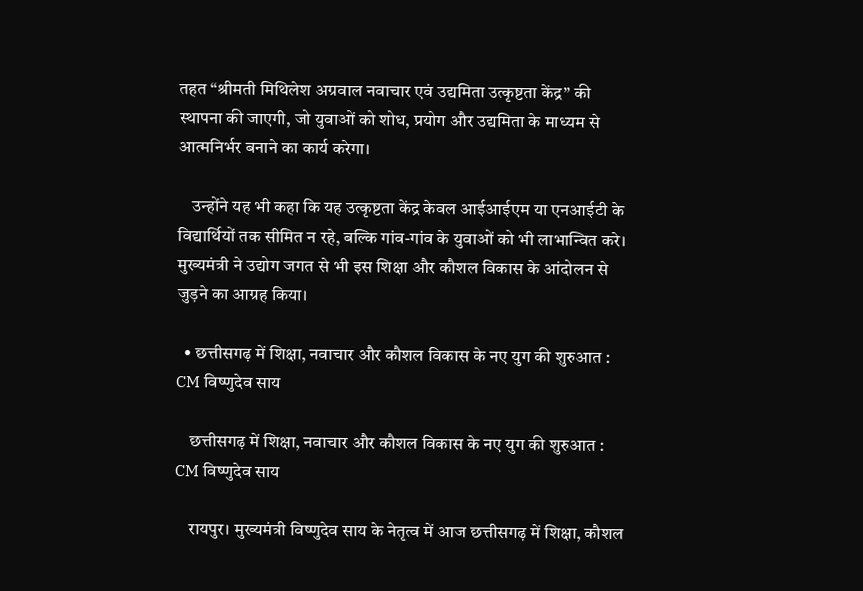तहत “श्रीमती मिथिलेश अग्रवाल नवाचार एवं उद्यमिता उत्कृष्टता केंद्र” की स्थापना की जाएगी, जो युवाओं को शोध, प्रयोग और उद्यमिता के माध्यम से आत्मनिर्भर बनाने का कार्य करेगा।

    उन्होंने यह भी कहा कि यह उत्कृष्टता केंद्र केवल आईआईएम या एनआईटी के विद्यार्थियों तक सीमित न रहे, बल्कि गांव-गांव के युवाओं को भी लाभान्वित करे। मुख्यमंत्री ने उद्योग जगत से भी इस शिक्षा और कौशल विकास के आंदोलन से जुड़ने का आग्रह किया।

  • छत्तीसगढ़ में शिक्षा, नवाचार और कौशल विकास के नए युग की शुरुआत : CM विष्णुदेव साय

    छत्तीसगढ़ में शिक्षा, नवाचार और कौशल विकास के नए युग की शुरुआत : CM विष्णुदेव साय

    रायपुर। मुख्यमंत्री विष्णुदेव साय के नेतृत्व में आज छत्तीसगढ़ में शिक्षा, कौशल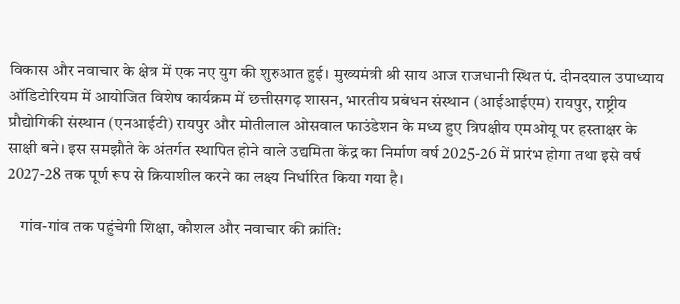विकास और नवाचार के क्षेत्र में एक नए युग की शुरुआत हुई। मुख्यमंत्री श्री साय आज राजधानी स्थित पं. दीनदयाल उपाध्याय ऑडिटोरियम में आयोजित विशेष कार्यक्रम में छत्तीसगढ़ शासन, भारतीय प्रबंधन संस्थान (आईआईएम) रायपुर, राष्ट्रीय प्रौद्योगिकी संस्थान (एनआईटी) रायपुर और मोतीलाल ओसवाल फाउंडेशन के मध्य हुए त्रिपक्षीय एमओयू पर हस्ताक्षर के साक्षी बने। इस समझौते के अंतर्गत स्थापित होने वाले उद्यमिता केंद्र का निर्माण वर्ष 2025-26 में प्रारंभ होगा तथा इसे वर्ष 2027-28 तक पूर्ण रूप से क्रियाशील करने का लक्ष्य निर्धारित किया गया है।

    गांव-गांव तक पहुंचेगी शिक्षा, कौशल और नवाचार की क्रांति: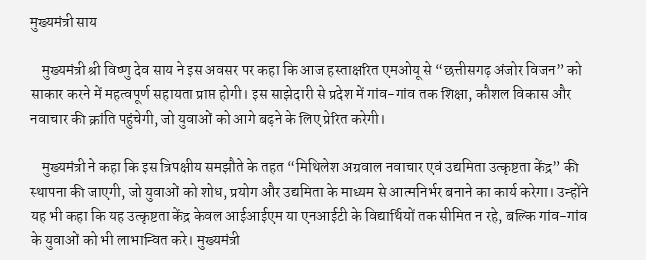मुख्यमंत्री साय

    मुख्यमंत्री श्री विष्णु देव साय ने इस अवसर पर कहा कि आज हस्ताक्षरित एमओयू से “छत्तीसगढ़ अंजोर विजन” को साकार करने में महत्वपूर्ण सहायता प्राप्त होगी। इस साझेदारी से प्रदेश में गांव-गांव तक शिक्षा, कौशल विकास और नवाचार की क्रांति पहुंचेगी, जो युवाओं को आगे बढ़ने के लिए प्रेरित करेगी।

    मुख्यमंत्री ने कहा कि इस त्रिपक्षीय समझौते के तहत “मिथिलेश अग्रवाल नवाचार एवं उद्यमिता उत्कृष्टता केंद्र” की स्थापना की जाएगी, जो युवाओं को शोध, प्रयोग और उद्यमिता के माध्यम से आत्मनिर्भर बनाने का कार्य करेगा। उन्होंने यह भी कहा कि यह उत्कृष्टता केंद्र केवल आईआईएम या एनआईटी के विद्यार्थियों तक सीमित न रहे, बल्कि गांव-गांव के युवाओं को भी लाभान्वित करे। मुख्यमंत्री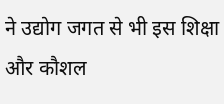ने उद्योग जगत से भी इस शिक्षा और कौशल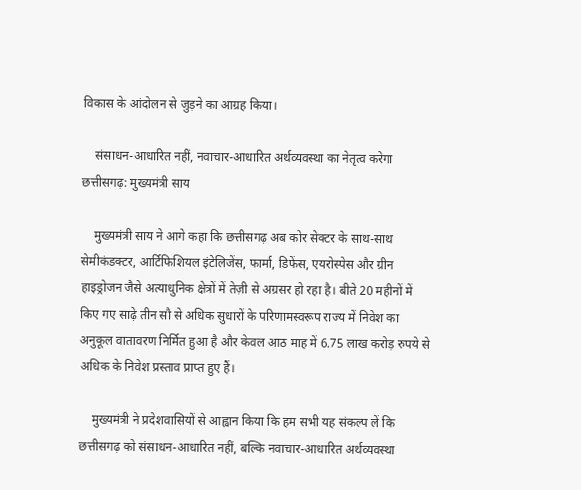विकास के आंदोलन से जुड़ने का आग्रह किया।

    संसाधन-आधारित नहीं, नवाचार-आधारित अर्थव्यवस्था का नेतृत्व करेगा छत्तीसगढ़: मुख्यमंत्री साय

    मुख्यमंत्री साय ने आगे कहा कि छत्तीसगढ़ अब कोर सेक्टर के साथ-साथ सेमीकंडक्टर, आर्टिफिशियल इंटेलिजेंस, फार्मा, डिफेंस, एयरोस्पेस और ग्रीन हाइड्रोजन जैसे अत्याधुनिक क्षेत्रों में तेज़ी से अग्रसर हो रहा है। बीते 20 महीनों में किए गए साढ़े तीन सौ से अधिक सुधारों के परिणामस्वरूप राज्य में निवेश का अनुकूल वातावरण निर्मित हुआ है और केवल आठ माह में 6.75 लाख करोड़ रुपये से अधिक के निवेश प्रस्ताव प्राप्त हुए हैं।

    मुख्यमंत्री ने प्रदेशवासियों से आह्वान किया कि हम सभी यह संकल्प लें कि छत्तीसगढ़ को संसाधन-आधारित नहीं, बल्कि नवाचार-आधारित अर्थव्यवस्था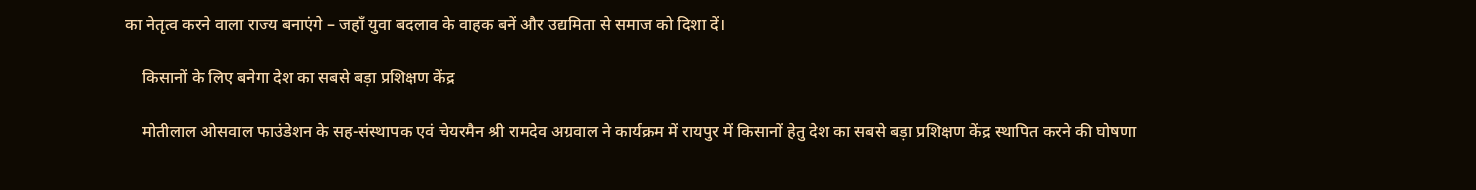का नेतृत्व करने वाला राज्य बनाएंगे – जहाँ युवा बदलाव के वाहक बनें और उद्यमिता से समाज को दिशा दें।

    किसानों के लिए बनेगा देश का सबसे बड़ा प्रशिक्षण केंद्र

    मोतीलाल ओसवाल फाउंडेशन के सह-संस्थापक एवं चेयरमैन श्री रामदेव अग्रवाल ने कार्यक्रम में रायपुर में किसानों हेतु देश का सबसे बड़ा प्रशिक्षण केंद्र स्थापित करने की घोषणा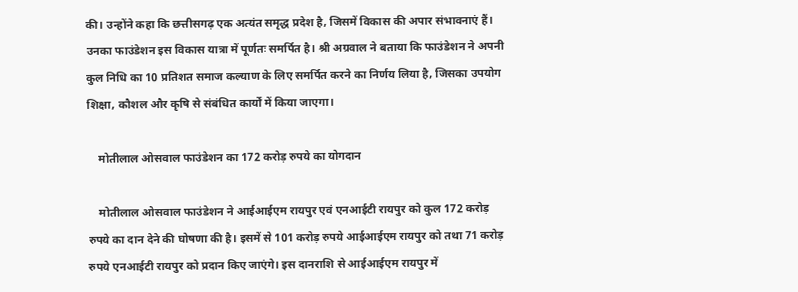की। उन्होंने कहा कि छत्तीसगढ़ एक अत्यंत समृद्ध प्रदेश है, जिसमें विकास की अपार संभावनाएं हैं। उनका फाउंडेशन इस विकास यात्रा में पूर्णतः समर्पित है। श्री अग्रवाल ने बताया कि फाउंडेशन ने अपनी कुल निधि का 10 प्रतिशत समाज कल्याण के लिए समर्पित करने का निर्णय लिया है, जिसका उपयोग शिक्षा, कौशल और कृषि से संबंधित कार्यों में किया जाएगा।

    मोतीलाल ओसवाल फाउंडेशन का 172 करोड़ रुपये का योगदान

    मोतीलाल ओसवाल फाउंडेशन ने आईआईएम रायपुर एवं एनआईटी रायपुर को कुल 172 करोड़ रुपये का दान देने की घोषणा की है। इसमें से 101 करोड़ रुपये आईआईएम रायपुर को तथा 71 करोड़ रुपये एनआईटी रायपुर को प्रदान किए जाएंगे। इस दानराशि से आईआईएम रायपुर में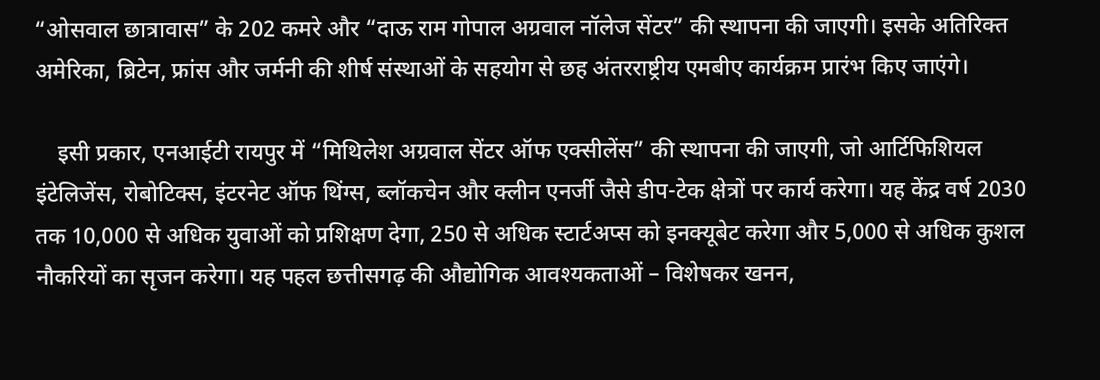“ओसवाल छात्रावास” के 202 कमरे और “दाऊ राम गोपाल अग्रवाल नॉलेज सेंटर” की स्थापना की जाएगी। इसके अतिरिक्त अमेरिका, ब्रिटेन, फ्रांस और जर्मनी की शीर्ष संस्थाओं के सहयोग से छह अंतरराष्ट्रीय एमबीए कार्यक्रम प्रारंभ किए जाएंगे।

    इसी प्रकार, एनआईटी रायपुर में “मिथिलेश अग्रवाल सेंटर ऑफ एक्सीलेंस” की स्थापना की जाएगी, जो आर्टिफिशियल इंटेलिजेंस, रोबोटिक्स, इंटरनेट ऑफ थिंग्स, ब्लॉकचेन और क्लीन एनर्जी जैसे डीप-टेक क्षेत्रों पर कार्य करेगा। यह केंद्र वर्ष 2030 तक 10,000 से अधिक युवाओं को प्रशिक्षण देगा, 250 से अधिक स्टार्टअप्स को इनक्यूबेट करेगा और 5,000 से अधिक कुशल नौकरियों का सृजन करेगा। यह पहल छत्तीसगढ़ की औद्योगिक आवश्यकताओं – विशेषकर खनन,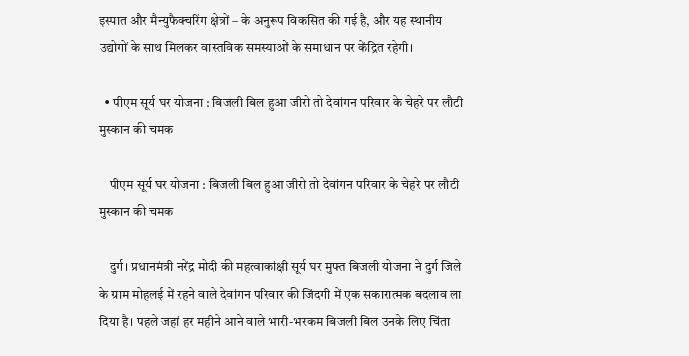इस्पात और मैन्युफैक्चरिंग क्षेत्रों – के अनुरूप विकसित की गई है, और यह स्थानीय उद्योगों के साथ मिलकर वास्तविक समस्याओं के समाधान पर केंद्रित रहेगी।

  • पीएम सूर्य घर योजना : बिजली बिल हुआ जीरो तो देवांगन परिवार के चेहरे पर लौटी मुस्कान की चमक

    पीएम सूर्य घर योजना : बिजली बिल हुआ जीरो तो देवांगन परिवार के चेहरे पर लौटी मुस्कान की चमक

    दुर्ग। प्रधानमंत्री नरेंद्र मोदी की महत्वाकांक्षी सूर्य घर मुफ्त बिजली योजना ने दुर्ग जिले के ग्राम मोहलई में रहने वाले देवांगन परिवार की जिंदगी में एक सकारात्मक बदलाव ला दिया है। पहले जहां हर महीने आने वाले भारी-भरकम बिजली बिल उनके लिए चिंता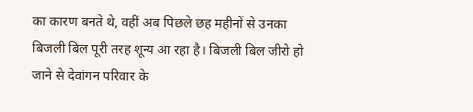का कारण बनते थे, वहीं अब पिछले छह महीनों से उनका बिजली बिल पूरी तरह शून्य आ रहा है। बिजली बिल जीरो हो जाने से देवांगन परिवार के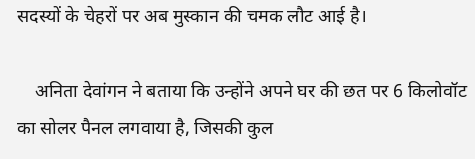सदस्यों के चेहरों पर अब मुस्कान की चमक लौट आई है।

    अनिता देवांगन ने बताया कि उन्होंने अपने घर की छत पर 6 किलोवॉट का सोलर पैनल लगवाया है, जिसकी कुल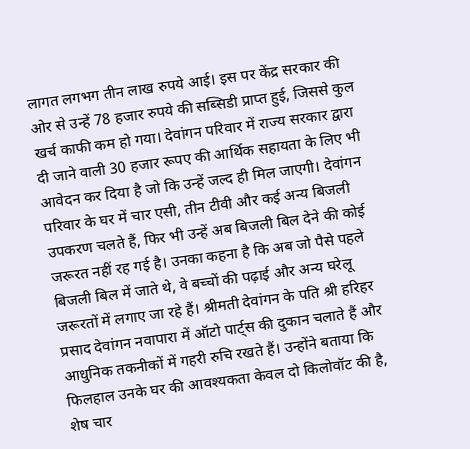लागत लगभग तीन लाख रुपये आई। इस पर केंद्र सरकार की ओर से उन्हें 78 हजार रुपये की सब्सिडी प्राप्त हुई, जिससे कुल खर्च काफी कम हो गया। देवांगन परिवार में राज्य सरकार द्वारा दी जाने वाली 30 हजार रूपए की आर्थिक सहायता के लिए भी आवेदन कर दिया है जो कि उन्हें जल्द ही मिल जाएगी। देवांगन परिवार के घर में चार एसी, तीन टीवी और कई अन्य बिजली उपकरण चलते हैं, फिर भी उन्हें अब बिजली बिल देने की कोई जरूरत नहीं रह गई है। उनका कहना है कि अब जो पैसे पहले बिजली बिल में जाते थे, वे बच्चों की पढ़ाई और अन्य घरेलू जरूरतों में लगाए जा रहे हैं। श्रीमती देवांगन के पति श्री हरिहर प्रसाद देवांगन नवापारा में ऑटो पार्ट्स की दुकान चलाते हैं और आधुनिक तकनीकों में गहरी रुचि रखते हैं। उन्होंने बताया कि फिलहाल उनके घर की आवश्यकता केवल दो किलोवॉट की है, शेष चार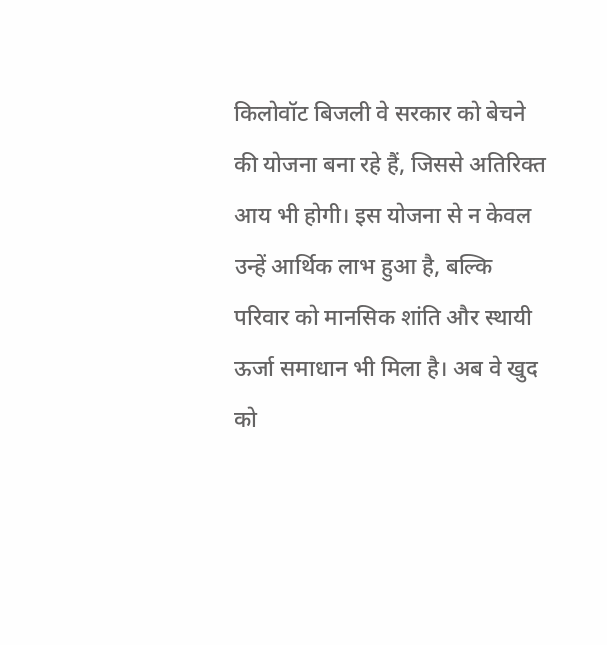किलोवॉट बिजली वे सरकार को बेचने की योजना बना रहे हैं, जिससे अतिरिक्त आय भी होगी। इस योजना से न केवल उन्हें आर्थिक लाभ हुआ है, बल्कि परिवार को मानसिक शांति और स्थायी ऊर्जा समाधान भी मिला है। अब वे खुद को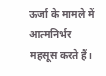ऊर्जा के मामले में आत्मनिर्भर महसूस करते हैं।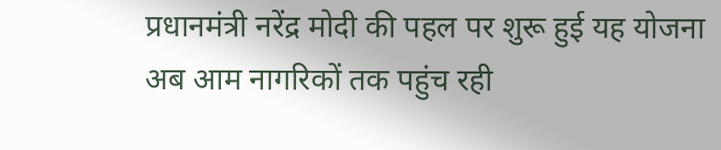प्रधानमंत्री नरेंद्र मोदी की पहल पर शुरू हुई यह योजना अब आम नागरिकों तक पहुंच रही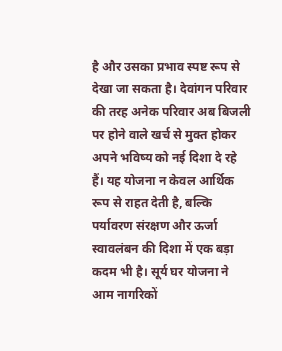है और उसका प्रभाव स्पष्ट रूप से देखा जा सकता है। देवांगन परिवार की तरह अनेक परिवार अब बिजली पर होने वाले खर्च से मुक्त होकर अपने भविष्य को नई दिशा दे रहे हैं। यह योजना न केवल आर्थिक रूप से राहत देती है, बल्कि पर्यावरण संरक्षण और ऊर्जा स्वावलंबन की दिशा में एक बड़ा कदम भी है। सूर्य घर योजना ने आम नागरिकों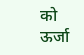को ऊर्जा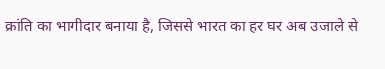क्रांति का भागीदार बनाया है, जिससे भारत का हर घर अब उजाले से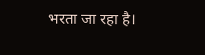भरता जा रहा है।